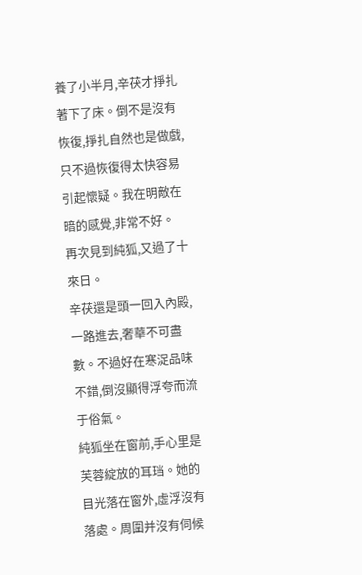養了小半月,辛茯才掙扎著下了床。倒不是沒有恢復,掙扎自然也是做戲,只不過恢復得太快容易引起懷疑。我在明敵在暗的感覺,非常不好。
再次見到純狐,又過了十來日。
辛茯還是頭一回入內殿,一路進去,奢華不可盡數。不過好在寒浞品味不錯,倒沒顯得浮夸而流于俗氣。
純狐坐在窗前,手心里是芙蓉綻放的耳珰。她的目光落在窗外,虛浮沒有落處。周圍并沒有伺候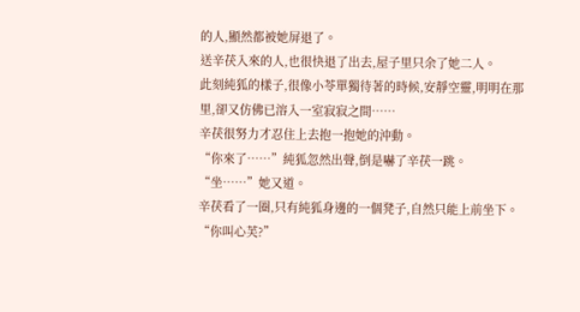的人,顯然都被她屏退了。
送辛茯入來的人,也很快退了出去,屋子里只余了她二人。
此刻純狐的樣子,很像小苓單獨待著的時候,安靜空靈,明明在那里,卻又仿佛已溶入一室寂寂之間……
辛茯很努力才忍住上去抱一抱她的沖動。
“你來了……”純狐忽然出聲,倒是嚇了辛茯一跳。
“坐……”她又道。
辛茯看了一圈,只有純狐身邊的一個凳子,自然只能上前坐下。
“你叫心芙?”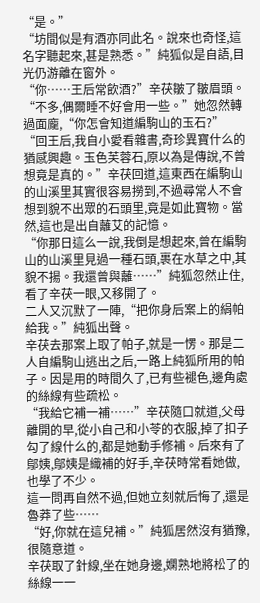“是。”
“坊間似是有酒亦同此名。說來也奇怪,這名字聽起來,甚是熟悉。”純狐似是自語,目光仍游離在窗外。
“你……王后常飲酒?”辛茯皺了皺眉頭。
“不多,偶爾睡不好會用一些。”她忽然轉過面龐,“你怎會知道編駒山的玉石?”
“回王后,我自小愛看雜書,奇珍異寶什么的猶感興趣。玉色芙蓉石,原以為是傳說,不曾想竟是真的。”辛茯回道,這東西在編駒山的山溪里其實很容易撈到,不過尋常人不會想到貌不出眾的石頭里,竟是如此寶物。當然,這也是出自蘺艾的記憶。
“你那日這么一說,我倒是想起來,曾在編駒山的山溪里見過一種石頭,裹在水草之中,其貌不揚。我還曾與蘺……”純狐忽然止住,看了辛茯一眼,又移開了。
二人又沉默了一陣,“把你身后案上的絹帕給我。”純狐出聲。
辛茯去那案上取了帕子,就是一愣。那是二人自編駒山逃出之后,一路上純狐所用的帕子。因是用的時間久了,已有些褪色,邊角處的絲線有些疏松。
“我給它補一補……”辛茯隨口就道,父母離開的早,從小自己和小苓的衣服,掉了扣子勾了線什么的,都是她動手修補。后來有了鄔姨,鄔姨是織補的好手,辛茯時常看她做,也學了不少。
這一問再自然不過,但她立刻就后悔了,還是魯莽了些……
“好,你就在這兒補。”純狐居然沒有猶豫,很隨意道。
辛茯取了針線,坐在她身邊,嫻熟地將松了的絲線一一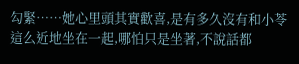勾緊……她心里頭其實歡喜,是有多久沒有和小苓這么近地坐在一起,哪怕只是坐著,不說話都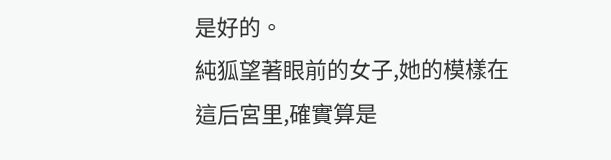是好的。
純狐望著眼前的女子,她的模樣在這后宮里,確實算是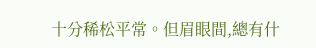十分稀松平常。但眉眼間,總有什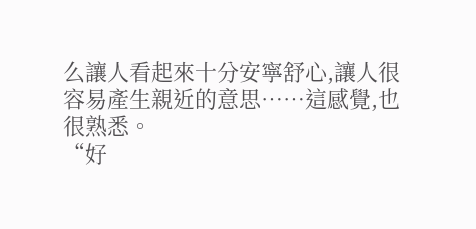么讓人看起來十分安寧舒心,讓人很容易產生親近的意思……這感覺,也很熟悉。
“好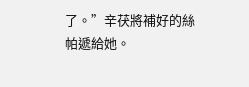了。”辛茯將補好的絲帕遞給她。